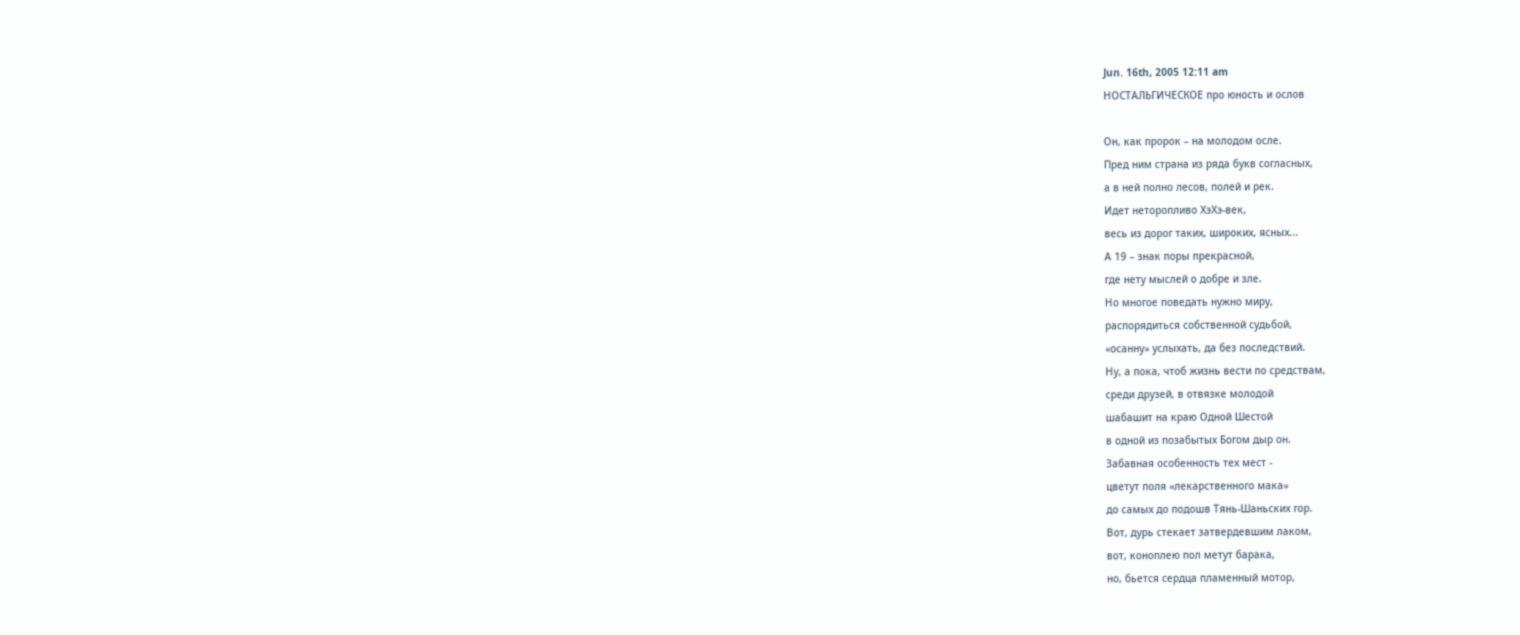Jun. 16th, 2005 12:11 am
НОСТАЛЬГИЧЕСКОЕ про юность и ослов

Он, как пророк – на молодом осле.
Пред ним страна из ряда букв согласных,
а в ней полно лесов, полей и рек.
Идет неторопливо XэXэ-век,
весь из дорог таких, широких, ясных...
А 19 – знак поры прекрасной,
где нету мыслей о добре и зле.
Но многое поведать нужно миру,
распорядиться собственной судьбой,
«осанну» услыхать, да без последствий.
Ну, а пока, чтоб жизнь вести по средствам,
среди друзей, в отвязке молодой
шабашит на краю Одной Шестой
в одной из позабытых Богом дыр он.
Забавная особенность тех мест -
цветут поля «лекарственного мака»
до самых до подошв Тянь-Шаньских гор.
Вот, дурь стекает затвердевшим лаком,
вот, коноплею пол метут барака,
но, бьется сердца пламенный мотор,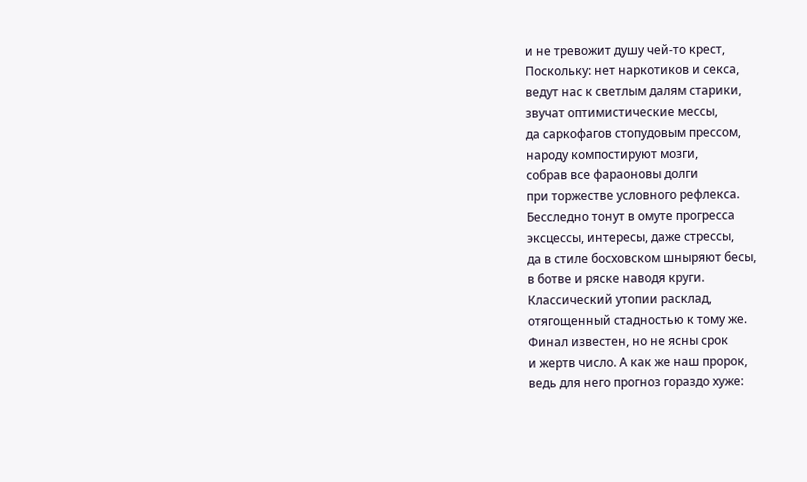и не тревожит душу чей-то крест,
Поскольку: нет наркотиков и секса,
ведут нас к светлым далям старики,
звучат оптимистические мессы,
да саркофагов стопудовым прессом,
народу компостируют мозги,
собрав все фараоновы долги
при торжестве условного рефлекса.
Бесследно тонут в омуте прогресса
эксцессы, интересы, даже стрессы,
да в стиле босховском шныряют бесы,
в ботве и ряске наводя круги.
Классический утопии расклад,
отягощенный стадностью к тому же.
Финал известен, но не ясны срок
и жертв число. А как же наш пророк,
ведь для него прогноз гораздо хуже: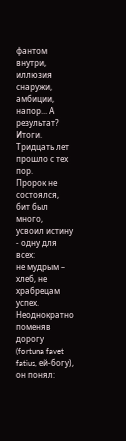фантом внутри, иллюзия снаружи,
амбиции, напор... А результат?
Итоги. Тридцать лет прошло с тех пор.
Пророк не состоялся, бит был много,
усвоил истину - одну для всех:
не мудрым – хлеб, не храбрецам успех.
Неоднократно поменяв дорогу
(fortuna favet fatius, ей-богу),
он понял: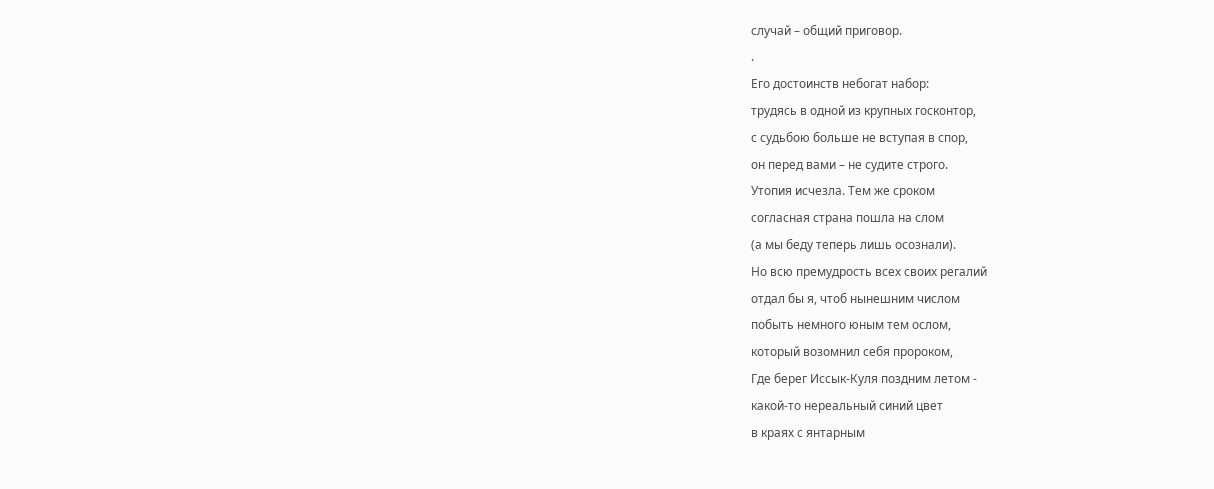случай – общий приговор.
.
Его достоинств небогат набор:
трудясь в одной из крупных госконтор,
с судьбою больше не вступая в спор,
он перед вами – не судите строго.
Утопия исчезла. Тем же сроком
согласная страна пошла на слом
(а мы беду теперь лишь осознали).
Но всю премудрость всех своих регалий
отдал бы я, чтоб нынешним числом
побыть немного юным тем ослом,
который возомнил себя пророком,
Где берег Иссык-Куля поздним летом -
какой-то нереальный синий цвет
в краях с янтарным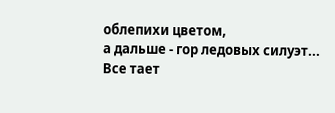облепихи цветом,
а дальше - гор ледовых силуэт...
Все тает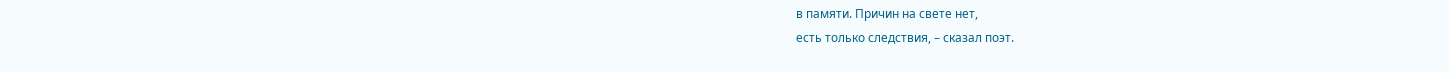в памяти. Причин на свете нет,
есть только следствия, – сказал поэт.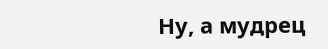Ну, а мудрец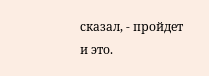сказал, - пройдет и это.